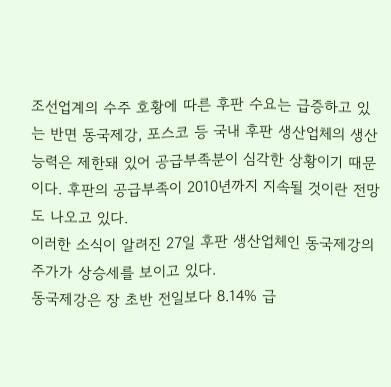조선업계의 수주 호황에 따른 후판 수요는 급증하고 있는 반면 동국제강, 포스코 등 국내 후판 생산업체의 생산능력은 제한돼 있어 공급부족분이 심각한 상황이기 때문이다. 후판의 공급부족이 2010년까지 지속될 것이란 전망도 나오고 있다.
이러한 소식이 알려진 27일 후판 생산업체인 동국제강의 주가가 상승세를 보이고 있다.
동국제강은 장 초반 전일보다 8.14% 급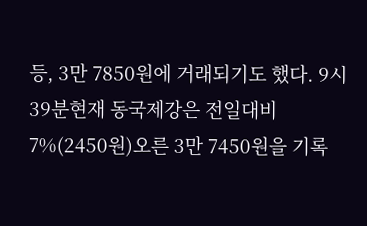등, 3만 7850원에 거래되기도 했다. 9시 39분현재 동국제강은 전일대비 7%(2450원)오른 3만 7450원을 기록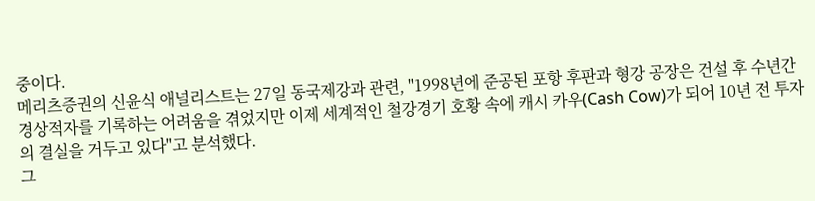중이다.
메리츠증권의 신윤식 애널리스트는 27일 동국제강과 관련, "1998년에 준공된 포항 후판과 형강 공장은 건설 후 수년간 경상적자를 기록하는 어려움을 겪었지만 이제 세계적인 철강경기 호황 속에 캐시 카우(Cash Cow)가 되어 10년 전 투자의 결실을 거두고 있다"고 분석했다.
그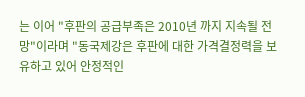는 이어 "후판의 공급부족은 2010년 까지 지속될 전망"이라며 "동국제강은 후판에 대한 가격결정력을 보유하고 있어 안정적인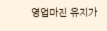영업마진 유지가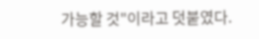가능할 것"이라고 덧붙였다.